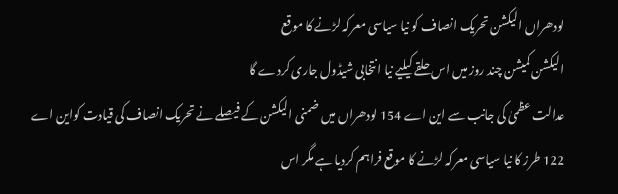لودھراں الیکشن تحریک انصاف کو نیا سیاسی معرکہ لڑنے کا موقع
الیکشن کمیشن چند روز میں اس حلقے کیلیے نیا انتخابی شیڈول جاری کردے گا
عدالت عظمیٰ کی جانب سے این اے 154 لودھراں میں ضمنی الیکشن کے فیصلے نے تحریک انصاف کی قیادت کواین اے 122 طرز کا نیا سیاسی معرکہ لڑنے کا موقع فراہم کردیا ہے مگر اس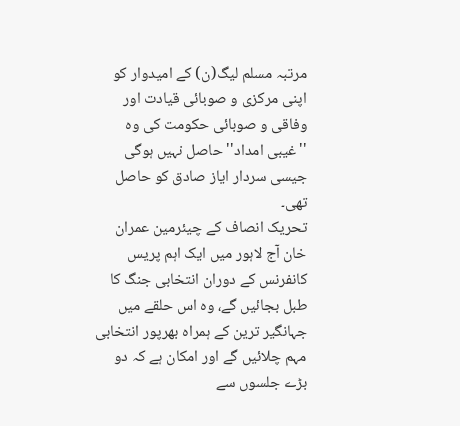مرتبہ مسلم لیگ(ن) کے امیدوار کو اپنی مرکزی و صوبائی قیادت اور وفاقی و صوبائی حکومت کی وہ ''غیبی امداد'' حاصل نہیں ہوگی جیسی سردار ایاز صادق کو حاصل تھی۔
تحریک انصاف کے چیئرمین عمران خان آج لاہور میں ایک اہم پریس کانفرنس کے دوران انتخابی جنگ کا طبل بجائیں گے، وہ اس حلقے میں جہانگیر ترین کے ہمراہ بھرپور انتخابی مہم چلائیں گے اور امکان ہے کہ دو بڑے جلسوں سے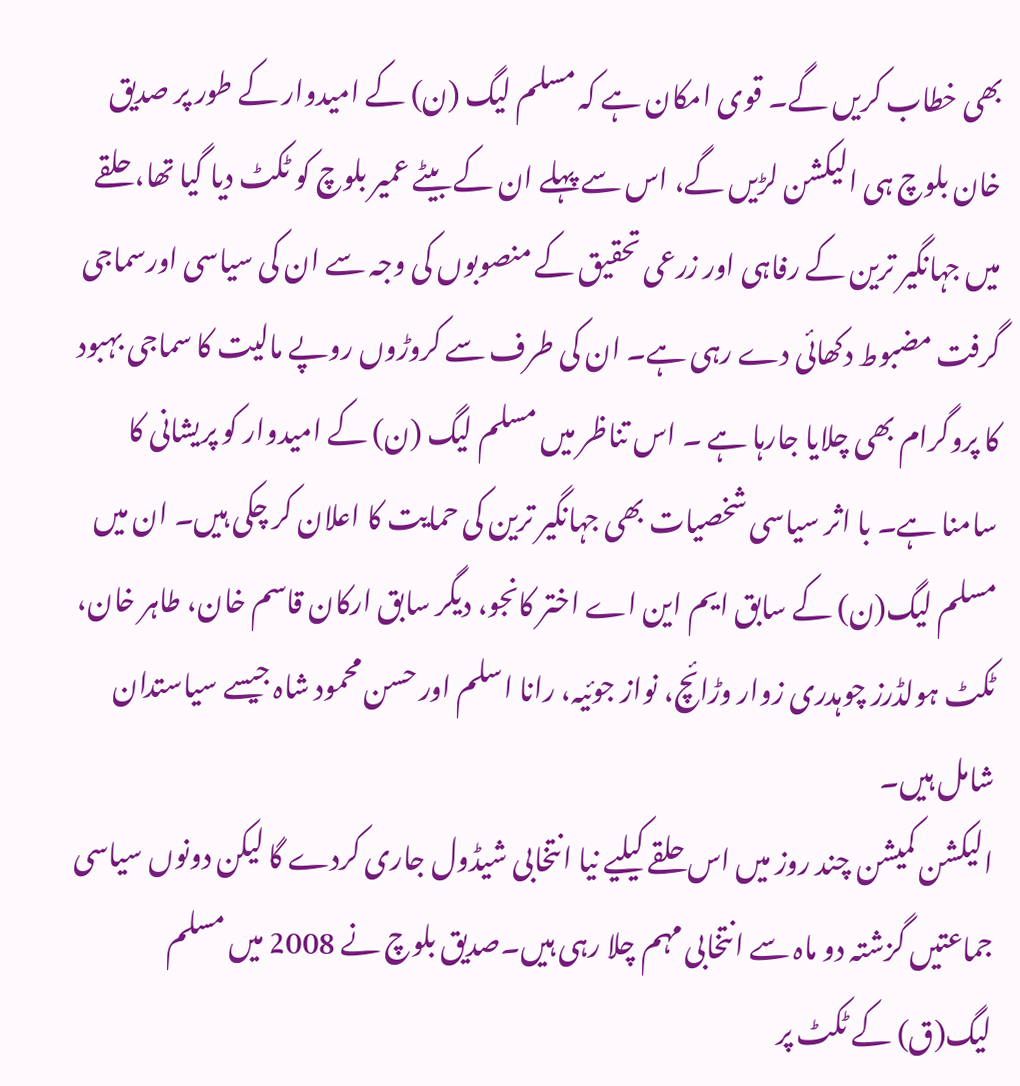بھی خطاب کریں گے۔ قوی امکان ہے کہ مسلم لیگ (ن) کے امیدوار کے طور پر صدیق خان بلوچ ہی الیکشن لڑیں گے، اس سے پہلے ان کے بیٹے عمیر بلوچ کو ٹکٹ دیا گیا تھا، حلقے میں جہانگیر ترین کے رفاہی اور زرعی تحقیق کے منصوبوں کی وجہ سے ان کی سیاسی اورسماجی گرفت مضبوط دکھائی دے رہی ہے۔ ان کی طرف سے کروڑوں روپے مالیت کا سماجی بہبود کا پروگرام بھی چلایا جارہا ہے ۔ اس تناظر میں مسلم لیگ (ن) کے امیدوار کو پریشانی کا سامنا ہے۔ با اثر سیاسی شخصیات بھی جہانگیر ترین کی حمایت کا اعلان کر چکی ہیں۔ ان میں مسلم لیگ(ن) کے سابق ایم این اے اختر کانجو، دیگر سابق ارکان قاسم خان، طاہر خان، ٹکٹ ہولڈرز چوہدری زوار وڑائچ، نواز جوئیہ، رانا اسلم اور حسن محمود شاہ جیسے سیاستدان شامل ہیں۔
الیکشن کمیشن چند روز میں اس حلقے کیلیے نیا انتخابی شیڈول جاری کردے گا لیکن دونوں سیاسی جماعتیں گزشتہ دو ماہ سے انتخابی مہم چلا رہی ہیں۔صدیق بلوچ نے 2008 میں مسلم لیگ(ق) کے ٹکٹ پر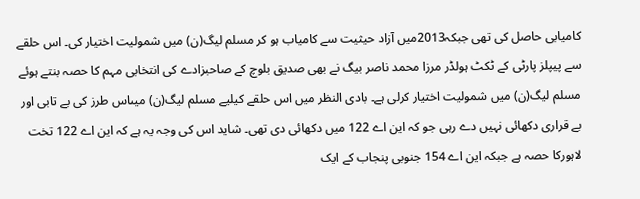کامیابی حاصل کی تھی جبکہ2013میں آزاد حیثیت سے کامیاب ہو کر مسلم لیگ(ن) میں شمولیت اختیار کی۔ اس حلقے سے پیپلز پارٹی کے ٹکٹ ہولڈر مرزا محمد ناصر بیگ نے بھی صدیق بلوچ کے صاحبزادے کی انتخابی مہم کا حصہ بنتے ہوئے مسلم لیگ(ن) میں شمولیت اختیار کرلی ہے۔ بادی النظر میں اس حلقے کیلیے مسلم لیگ(ن) میںاس طرز کی بے تابی اور بے قراری دکھائی نہیں دے رہی جو کہ این اے 122 میں دکھائی دی تھی۔ شاید اس کی وجہ یہ ہے کہ این اے 122 تخت لاہورکا حصہ ہے جبکہ این اے 154 جنوبی پنجاب کے ایک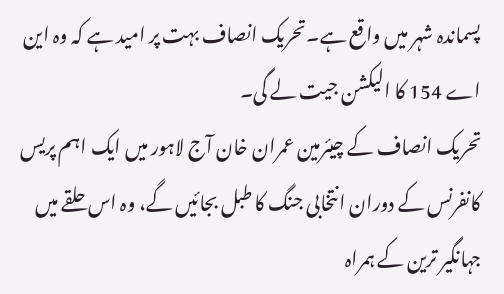پسماندہ شہر میں واقع ہے۔تحریک انصاف بہت پر امید ہے کہ وہ این اے 154 کا الیکشن جیت لے گی۔
تحریک انصاف کے چیئرمین عمران خان آج لاہور میں ایک اہم پریس کانفرنس کے دوران انتخابی جنگ کا طبل بجائیں گے، وہ اس حلقے میں جہانگیر ترین کے ہمراہ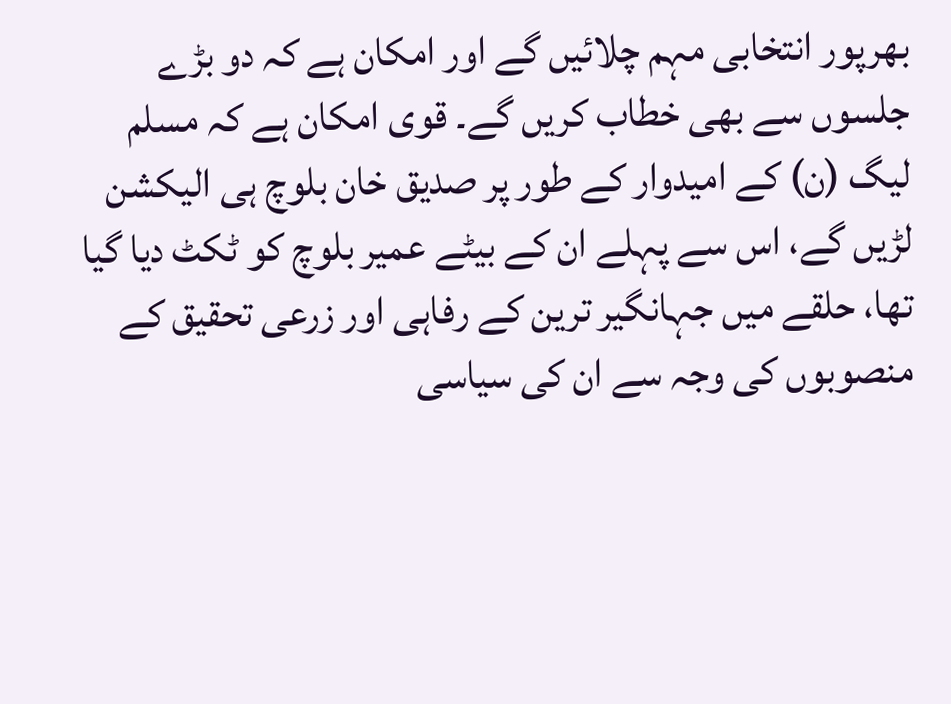بھرپور انتخابی مہم چلائیں گے اور امکان ہے کہ دو بڑے جلسوں سے بھی خطاب کریں گے۔ قوی امکان ہے کہ مسلم لیگ (ن) کے امیدوار کے طور پر صدیق خان بلوچ ہی الیکشن لڑیں گے، اس سے پہلے ان کے بیٹے عمیر بلوچ کو ٹکٹ دیا گیا تھا، حلقے میں جہانگیر ترین کے رفاہی اور زرعی تحقیق کے منصوبوں کی وجہ سے ان کی سیاسی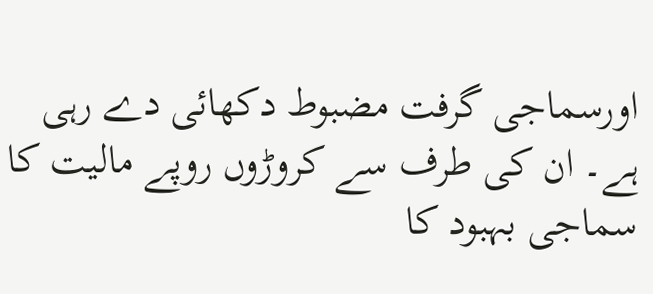اورسماجی گرفت مضبوط دکھائی دے رہی ہے۔ ان کی طرف سے کروڑوں روپے مالیت کا سماجی بہبود کا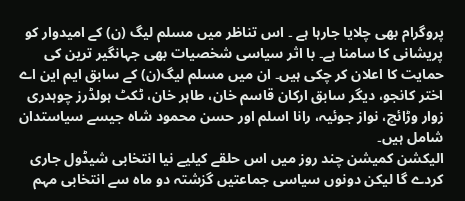پروگرام بھی چلایا جارہا ہے ۔ اس تناظر میں مسلم لیگ (ن) کے امیدوار کو پریشانی کا سامنا ہے۔ با اثر سیاسی شخصیات بھی جہانگیر ترین کی حمایت کا اعلان کر چکی ہیں۔ ان میں مسلم لیگ(ن) کے سابق ایم این اے اختر کانجو، دیگر سابق ارکان قاسم خان، طاہر خان، ٹکٹ ہولڈرز چوہدری زوار وڑائچ، نواز جوئیہ، رانا اسلم اور حسن محمود شاہ جیسے سیاستدان شامل ہیں۔
الیکشن کمیشن چند روز میں اس حلقے کیلیے نیا انتخابی شیڈول جاری کردے گا لیکن دونوں سیاسی جماعتیں گزشتہ دو ماہ سے انتخابی مہم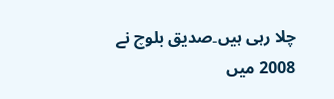چلا رہی ہیں۔صدیق بلوچ نے 2008 میں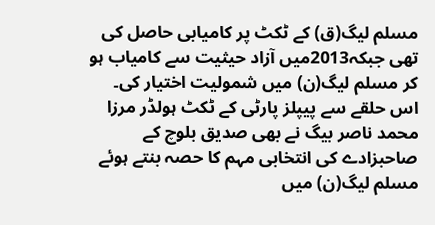مسلم لیگ(ق) کے ٹکٹ پر کامیابی حاصل کی تھی جبکہ2013میں آزاد حیثیت سے کامیاب ہو کر مسلم لیگ(ن) میں شمولیت اختیار کی۔ اس حلقے سے پیپلز پارٹی کے ٹکٹ ہولڈر مرزا محمد ناصر بیگ نے بھی صدیق بلوچ کے صاحبزادے کی انتخابی مہم کا حصہ بنتے ہوئے مسلم لیگ(ن) میں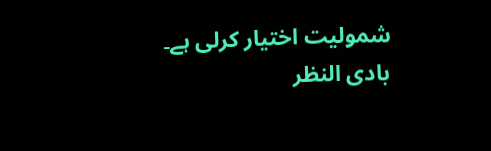شمولیت اختیار کرلی ہے۔ بادی النظر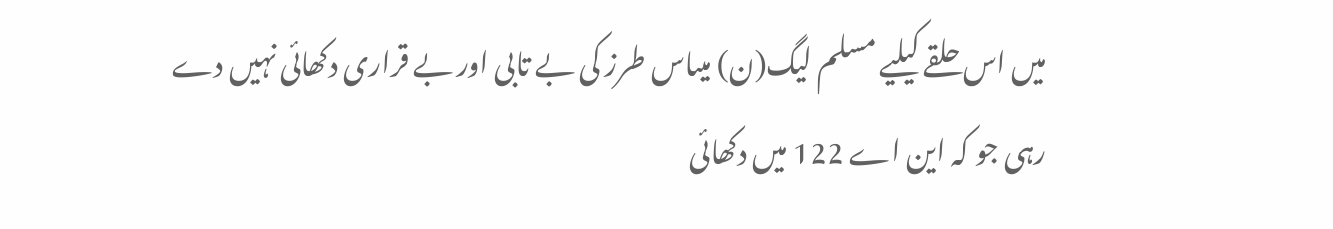میں اس حلقے کیلیے مسلم لیگ(ن) میںاس طرز کی بے تابی اور بے قراری دکھائی نہیں دے رہی جو کہ این اے 122 میں دکھائی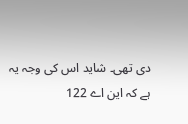دی تھی۔ شاید اس کی وجہ یہ ہے کہ این اے 122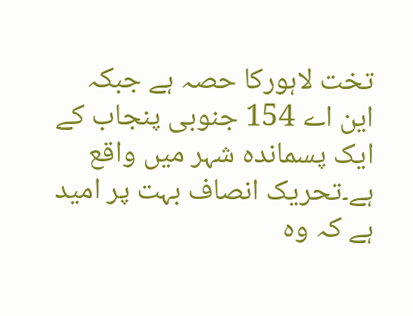تخت لاہورکا حصہ ہے جبکہ این اے 154 جنوبی پنجاب کے ایک پسماندہ شہر میں واقع ہے۔تحریک انصاف بہت پر امید ہے کہ وہ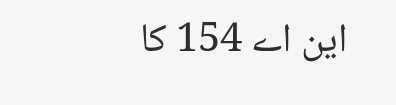این اے 154 کا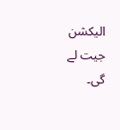الیکشن جیت لے گی۔